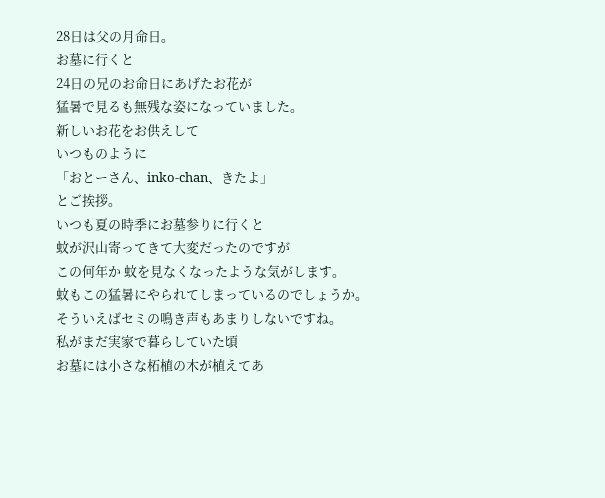28日は父の月命日。
お墓に行くと
24日の兄のお命日にあげたお花が
猛暑で見るも無残な姿になっていました。
新しいお花をお供えして
いつものように
「おとーさん、inko-chan、きたよ」
とご挨拶。
いつも夏の時季にお墓参りに行くと
蚊が沢山寄ってきて大変だったのですが
この何年か 蚊を見なくなったような気がします。
蚊もこの猛暑にやられてしまっているのでしょうか。
そういえばセミの鳴き声もあまりしないですね。
私がまだ実家で暮らしていた頃
お墓には小さな柘植の木が植えてあ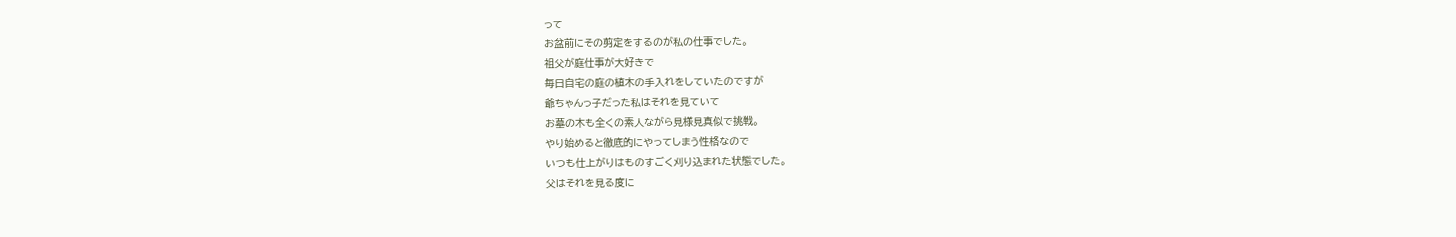って
お盆前にその剪定をするのが私の仕事でした。
祖父が庭仕事が大好きで
毎日自宅の庭の植木の手入れをしていたのですが
爺ちゃんっ子だった私はそれを見ていて
お墓の木も全くの素人ながら見様見真似で挑戦。
やり始めると徹底的にやってしまう性格なので
いつも仕上がりはものすごく刈り込まれた状態でした。
父はそれを見る度に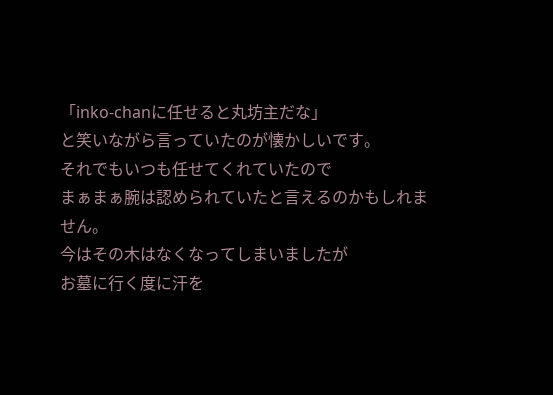「inko-chanに任せると丸坊主だな」
と笑いながら言っていたのが懐かしいです。
それでもいつも任せてくれていたので
まぁまぁ腕は認められていたと言えるのかもしれません。
今はその木はなくなってしまいましたが
お墓に行く度に汗を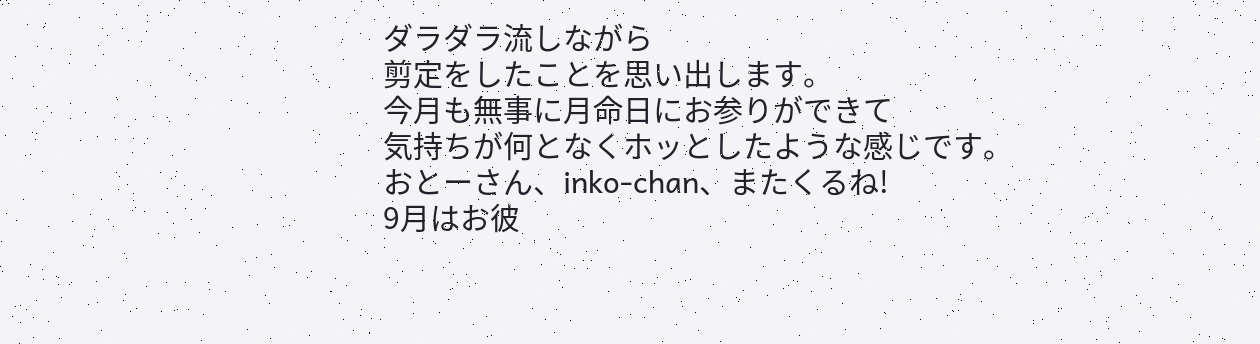ダラダラ流しながら
剪定をしたことを思い出します。
今月も無事に月命日にお参りができて
気持ちが何となくホッとしたような感じです。
おとーさん、inko-chan、またくるね!
9月はお彼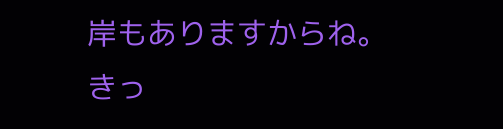岸もありますからね。
きっ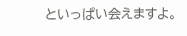といっぱい会えますよ。